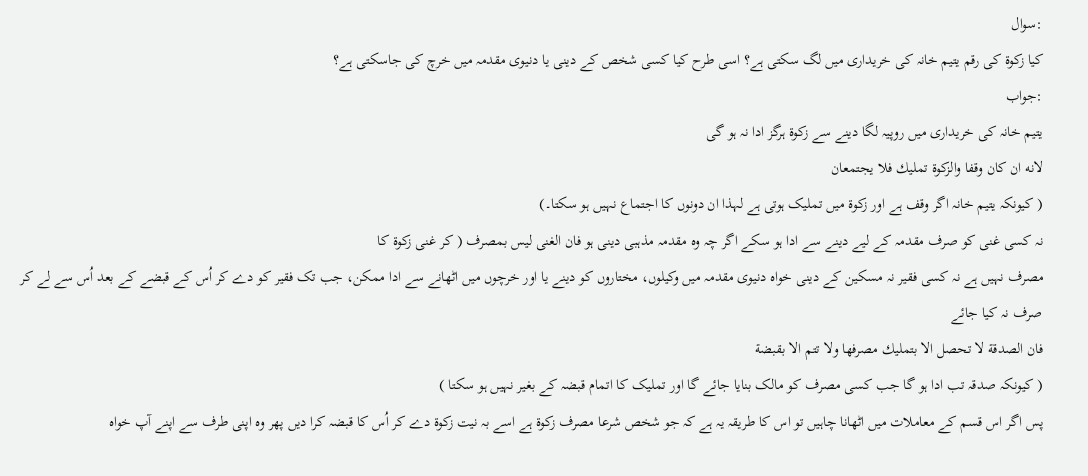:سوال
کیا زکوۃ کی رقم یتیم خانہ کی خریداری میں لگ سکتی ہے؟ اسی طرح کیا کسی شخص کے دینی یا دنیوی مقدمہ میں خرچ کی جاسکتی ہے؟
:جواب
یتیم خانہ کی خریداری میں روپیہ لگا دینے سے زکوۃ ہرگز ادا نہ ہو گی
لانه ان كان وقفا والزكوة تمليك فلا يجتمعان
( کیونکہ یتیم خانہ اگر وقف ہے اور زکوۃ میں تملیک ہوتی ہے لہذا ان دونوں کا اجتماع نہیں ہو سکتا۔)
نہ کسی غنی کو صرف مقدمہ کے لیے دینے سے ادا ہو سکے اگر چہ وہ مقدمہ مذہبی دینی ہو فان الغنى ليس بمصرف ( كر غنی زکوة کا
مصرف نہیں ہے نہ کسی فقیر نہ مسکین کے دینی خواه دنیوی مقدمہ میں وکیلوں، مختاروں کو دینے یا اور خرچوں میں اٹھانے سے ادا ممکن، جب تک فقیر کو دے کر اُس کے قبضے کے بعد اُس سے لے کر صرف نہ کیا جائے
فان الصدقة لا تحصل الا بتمليك مصرفها ولا تتم الا بقبضة
( کیونکہ صدقہ تب ادا ہو گا جب کسی مصرف کو مالک بنایا جائے گا اور تملیک کا اتمام قبضہ کے بغیر نہیں ہو سکتا )
پس اگر اس قسم کے معاملات میں اٹھانا چاہیں تو اس کا طریقہ یہ ہے کہ جو شخص شرعا مصرف زکوۃ ہے اسے بہ نیت زکوۃ دے کر اُس کا قبضہ کرا دیں پھر وہ اپنی طرف سے اپنے آپ خواہ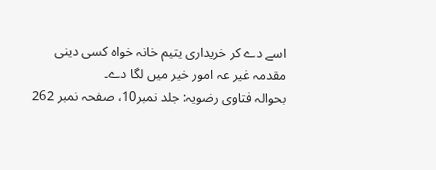اسے دے کر خریداری یتیم خانہ خواہ کسی دینی مقدمہ غیر عہ امور خیر میں لگا دے۔
بحوالہ فتاوی رضویہ: جلد نمبر10، صفحہ نمبر 262